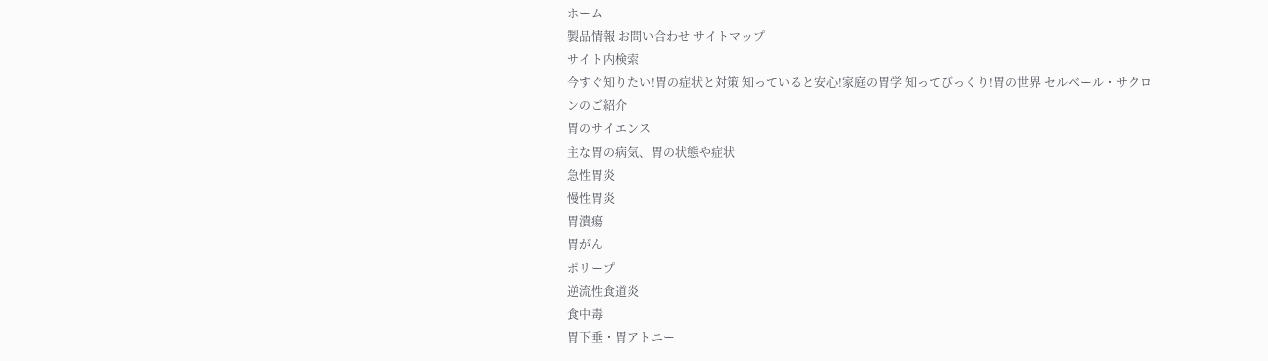ホーム
製品情報 お問い合わせ サイトマップ
サイト内検索
今すぐ知りたい!胃の症状と対策 知っていると安心!家庭の胃学 知ってびっくり!胃の世界 セルベール・サクロンのご紹介
胃のサイエンス
主な胃の病気、胃の状態や症状
急性胃炎
慢性胃炎
胃潰瘍
胃がん
ポリープ
逆流性食道炎
食中毒
胃下垂・胃アトニー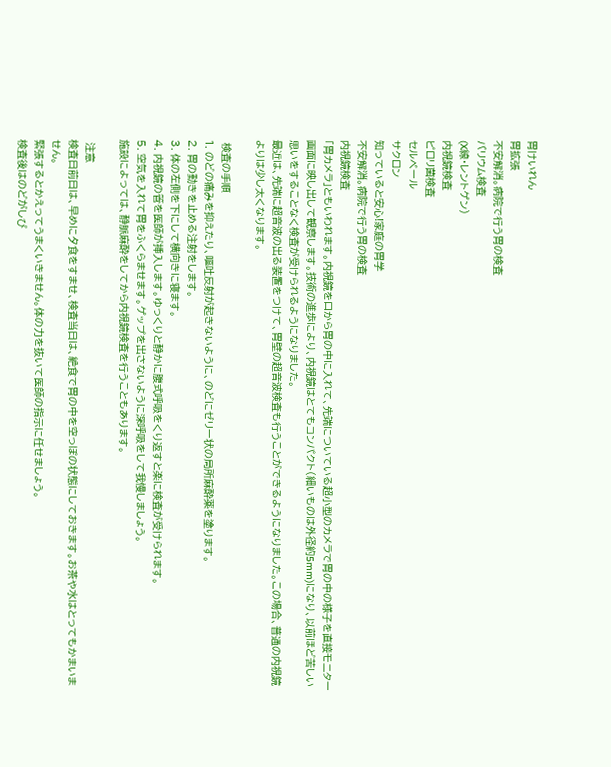胃けいれん
胃拡張
不安解消。病院で行う胃の検査
バリウム検査
(X線・レントゲン)
内視鏡検査
ピロリ菌検査
セルベール
サクロン
知っていると安心!家庭の胃学
不安解消。病院で行う胃の検査
内視鏡検査
「胃カメラ」ともいわれます。内視鏡を口から胃の中に入れて、先端についている超小型のカメラで胃の中の様子を直接モニター画面に映し出して観察します。技術の進歩により、内視鏡はとてもコンパクト(細いものは外径約5mm)になり、以前ほど苦しい思いをすることなく検査が受けられるようになりました。
最近は、先端に超音波の出る装置をつけて、胃壁の超音波検査も行うことができるようになりました。この場合、普通の内視鏡よりは少し太くなります。

 検査の手順
1. のどの痛みを抑えたり、嘔吐反射が起きないように、のどにゼリー状の局所麻酔薬を塗ります。
2. 胃の動きを止める注射をします。
3. 体の左側を下にして横向きに寝ます。
4. 内視鏡の管を医師が挿入します。ゆっくりと静かに腹式呼吸をくり返すと楽に検査が受けられます。
5. 空気を入れて胃をふくらませます。ゲップを出さないように深呼吸をして我慢しましょう。
施設によっては、静脈麻酔をしてから内視鏡検査を行うこともあります。

 注意
検査日前日は、早めに夕食をすませ、検査当日は、絶食で胃の中を空っぽの状態にしておきます。お茶や水はとってもかまいません。
緊張するとかえってうまくいきません。体の力を抜いて医師の指示に任せましょう。
検査後はのどがしび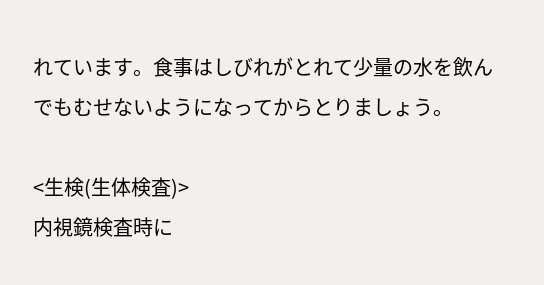れています。食事はしびれがとれて少量の水を飲んでもむせないようになってからとりましょう。

<生検(生体検査)>
内視鏡検査時に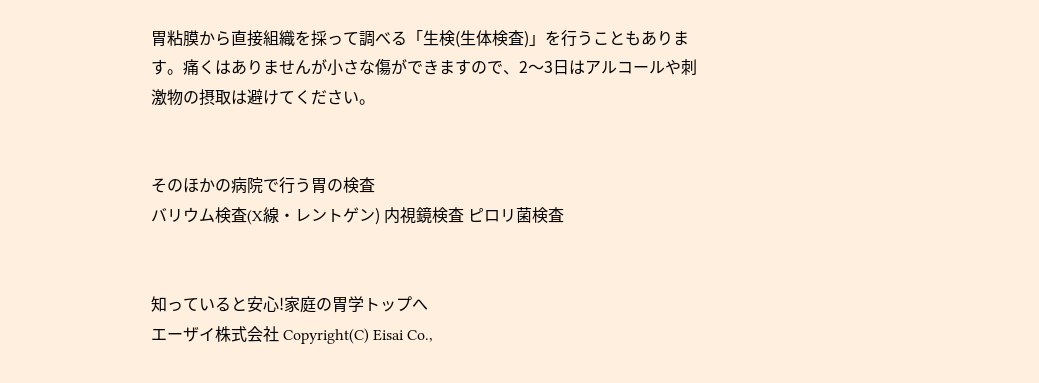胃粘膜から直接組織を採って調べる「生検(生体検査)」を行うこともあります。痛くはありませんが小さな傷ができますので、2〜3日はアルコールや刺激物の摂取は避けてください。


そのほかの病院で行う胃の検査
バリウム検査(X線・レントゲン) 内視鏡検査 ピロリ菌検査


知っていると安心!家庭の胃学トップへ
エーザイ株式会社 Copyright(C) Eisai Co.,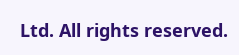Ltd. All rights reserved.